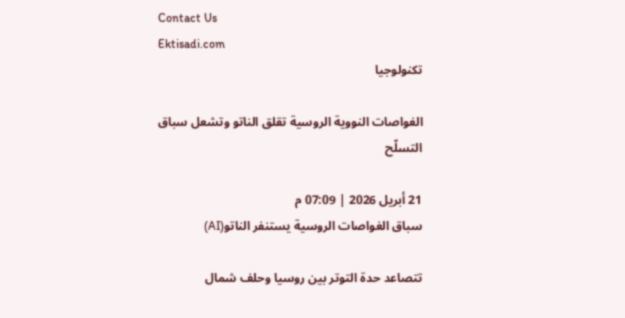Contact Us
Ektisadi.com
تكنولوجيا

الغواصات النووية الروسية تقلق الناتو وتشعل سباق التسلّح

21 أبريل 2026 | 07:09 م
سباق الغواصات الروسية يستنفر الناتو(AI)

تتصاعد حدة التوتر بين روسيا وحلف شمال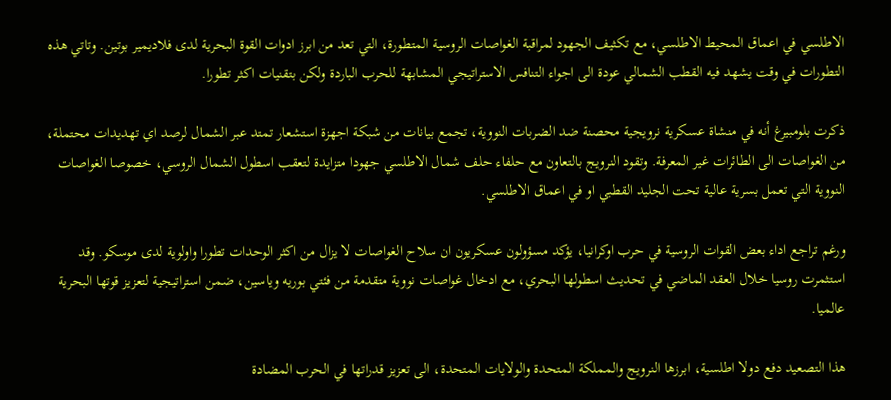الاطلسي في اعماق المحيط الاطلسي، مع تكثيف الجهود لمراقبة الغواصات الروسية المتطورة، التي تعد من ابرز ادوات القوة البحرية لدى فلاديمير بوتين. وتاتي هذه التطورات في وقت يشهد فيه القطب الشمالي عودة الى اجواء التنافس الاستراتيجي المشابهة للحرب الباردة ولكن بتقنيات اكثر تطورا.

ذكرت بلومبيرغ أنه في منشاة عسكرية نرويجية محصنة ضد الضربات النووية، تجمع بيانات من شبكة اجهزة استشعار تمتد عبر الشمال لرصد اي تهديدات محتملة، من الغواصات الى الطائرات غير المعرفة. وتقود النرويج بالتعاون مع حلفاء حلف شمال الاطلسي جهودا متزايدة لتعقب اسطول الشمال الروسي، خصوصا الغواصات النووية التي تعمل بسرية عالية تحت الجليد القطبي او في اعماق الاطلسي.

ورغم تراجع اداء بعض القوات الروسية في حرب اوكرانيا، يؤكد مسؤولون عسكريون ان سلاح الغواصات لا يزال من اكثر الوحدات تطورا واولوية لدى موسكو. وقد استثمرت روسيا خلال العقد الماضي في تحديث اسطولها البحري، مع ادخال غواصات نووية متقدمة من فئتي بوريه وياسين، ضمن استراتيجية لتعزيز قوتها البحرية عالميا.

هذا التصعيد دفع دولا اطلسية، ابرزها النرويج والمملكة المتحدة والولايات المتحدة، الى تعزيز قدراتها في الحرب المضادة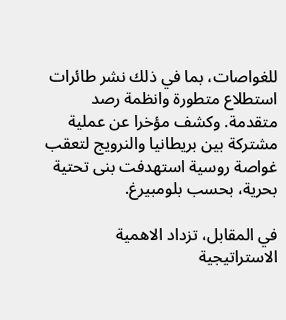للغواصات، بما في ذلك نشر طائرات استطلاع متطورة وانظمة رصد متقدمة. وكشف مؤخرا عن عملية مشتركة بين بريطانيا والنرويج لتعقب غواصة روسية استهدفت بنى تحتية بحرية، بحسب بلومبيرغ.

في المقابل، تزداد الاهمية الاستراتيجية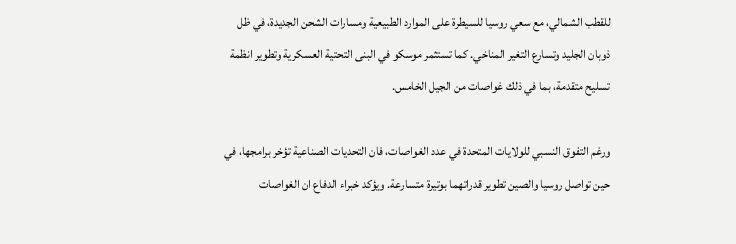للقطب الشمالي، مع سعي روسيا للسيطرة على الموارد الطبيعية ومسارات الشحن الجديدة، في ظل ذوبان الجليد وتسارع التغير المناخي. كما تستثمر موسكو في البنى التحتية العسكرية وتطوير انظمة تسليح متقدمة، بما في ذلك غواصات من الجيل الخامس.

ورغم التفوق النسبي للولايات المتحدة في عدد الغواصات، فان التحديات الصناعية تؤخر برامجها، في حين تواصل روسيا والصين تطوير قدراتهما بوتيرة متسارعة. ويؤكد خبراء الدفاع ان الغواصات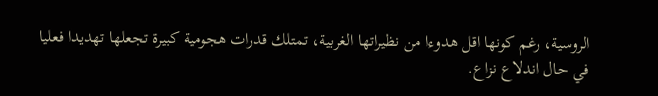الروسية، رغم كونها اقل هدوءا من نظيراتها الغربية، تمتلك قدرات هجومية كبيرة تجعلها تهديدا فعليا في حال اندلاع نزاع.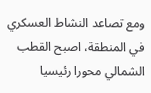ومع تصاعد النشاط العسكري في المنطقة، اصبح القطب الشمالي محورا رئيسيا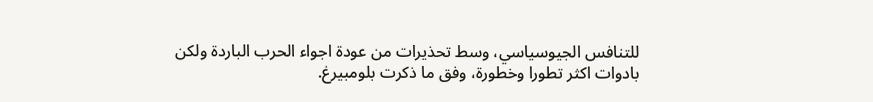للتنافس الجيوسياسي، وسط تحذيرات من عودة اجواء الحرب الباردة ولكن بادوات اكثر تطورا وخطورة، وفق ما ذكرت بلومبيرغ.